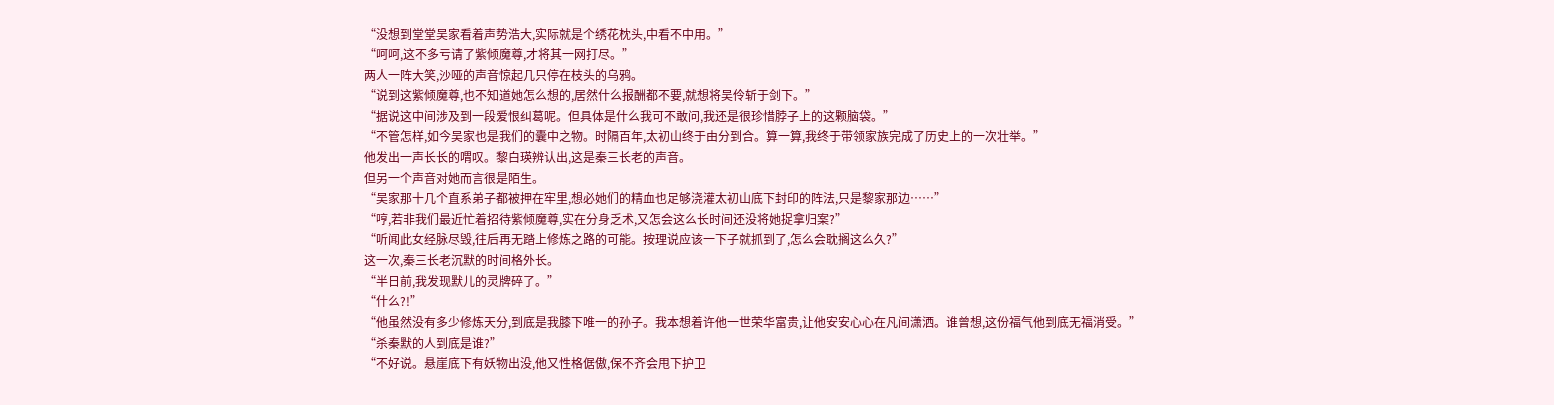“没想到堂堂吴家看着声势浩大,实际就是个绣花枕头,中看不中用。”
“呵呵,这不多亏请了紫倾魔尊,才将其一网打尽。”
两人一阵大笑,沙哑的声音惊起几只停在枝头的乌鸦。
“说到这紫倾魔尊,也不知道她怎么想的,居然什么报酬都不要,就想将吴伶斩于剑下。”
“据说这中间涉及到一段爱恨纠葛呢。但具体是什么我可不敢问,我还是很珍惜脖子上的这颗脑袋。”
“不管怎样,如今吴家也是我们的囊中之物。时隔百年,太初山终于由分到合。算一算,我终于带领家族完成了历史上的一次壮举。”
他发出一声长长的喟叹。黎白瑛辨认出,这是秦三长老的声音。
但另一个声音对她而言很是陌生。
“吴家那十几个直系弟子都被押在牢里,想必她们的精血也足够浇灌太初山底下封印的阵法,只是黎家那边……”
“哼,若非我们最近忙着招待紫倾魔尊,实在分身乏术,又怎会这么长时间还没将她捉拿归案?”
“听闻此女经脉尽毁,往后再无踏上修炼之路的可能。按理说应该一下子就抓到了,怎么会耽搁这么久?”
这一次,秦三长老沉默的时间格外长。
“半日前,我发现默儿的灵牌碎了。”
“什么?!”
“他虽然没有多少修炼天分,到底是我膝下唯一的孙子。我本想着许他一世荣华富贵,让他安安心心在凡间潇洒。谁曾想,这份福气他到底无福消受。”
“杀秦默的人到底是谁?”
“不好说。悬崖底下有妖物出没,他又性格倨傲,保不齐会甩下护卫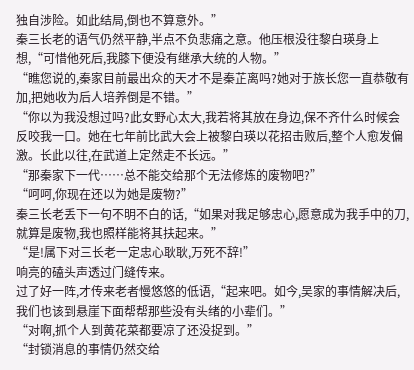独自涉险。如此结局,倒也不算意外。”
秦三长老的语气仍然平静,半点不负悲痛之意。他压根没往黎白瑛身上想,“可惜他死后,我膝下便没有继承大统的人物。”
“瞧您说的,秦家目前最出众的天才不是秦芷离吗?她对于族长您一直恭敬有加,把她收为后人培养倒是不错。”
“你以为我没想过吗?此女野心太大,我若将其放在身边,保不齐什么时候会反咬我一口。她在七年前比武大会上被黎白瑛以花招击败后,整个人愈发偏激。长此以往,在武道上定然走不长远。”
“那秦家下一代……总不能交给那个无法修炼的废物吧?”
“呵呵,你现在还以为她是废物?”
秦三长老丢下一句不明不白的话,“如果对我足够忠心,愿意成为我手中的刀,就算是废物,我也照样能将其扶起来。”
“是!属下对三长老一定忠心耿耿,万死不辞!”
响亮的磕头声透过门缝传来。
过了好一阵,才传来老者慢悠悠的低语,“起来吧。如今,吴家的事情解决后,我们也该到悬崖下面帮帮那些没有头绪的小辈们。”
“对啊,抓个人到黄花菜都要凉了还没捉到。”
“封锁消息的事情仍然交给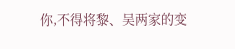你,不得将黎、吴两家的变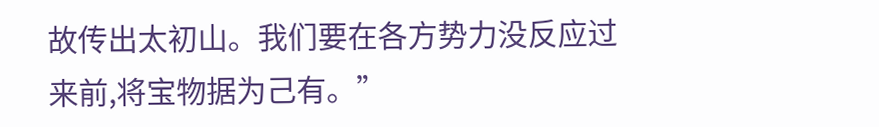故传出太初山。我们要在各方势力没反应过来前,将宝物据为己有。”